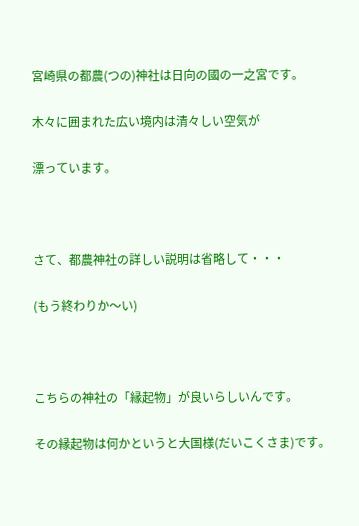宮崎県の都農(つの)神社は日向の國の一之宮です。

木々に囲まれた広い境内は清々しい空気が

漂っています。



さて、都農神社の詳しい説明は省略して・・・

(もう終わりか〜い)



こちらの神社の「縁起物」が良いらしいんです。

その縁起物は何かというと大国様(だいこくさま)です。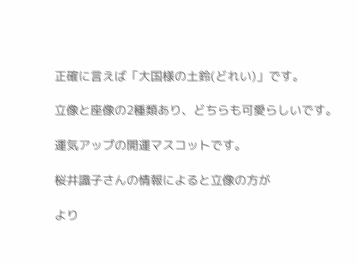正確に言えば「大国様の土鈴(どれい)」です。

立像と座像の2種類あり、どちらも可愛らしいです。

運気アップの開運マスコットです。

桜井識子さんの情報によると立像の方が

より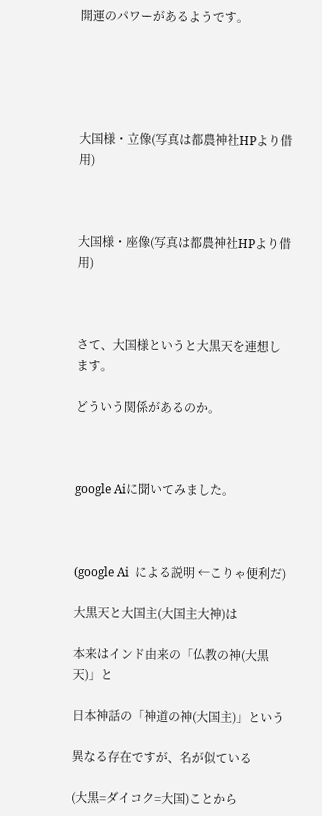開運のパワーがあるようです。





大国様・立像(写真は都農神社HPより借用)



大国様・座像(写真は都農神社HPより借用)



さて、大国様というと大黒天を連想します。

どういう関係があるのか。



google Aiに聞いてみました。



(google Ai  による説明 ←こりゃ便利だ)

大黒天と大国主(大国主大神)は

本来はインド由来の「仏教の神(大黒天)」と

日本神話の「神道の神(大国主)」という

異なる存在ですが、名が似ている

(大黒=ダイコク=大国)ことから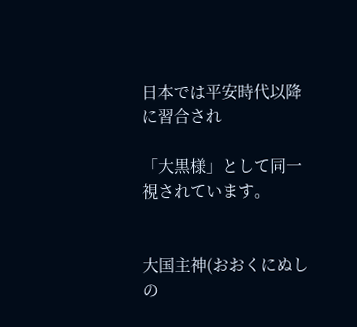日本では平安時代以降に習合され

「大黒様」として同一視されています。


大国主神(おおくにぬしの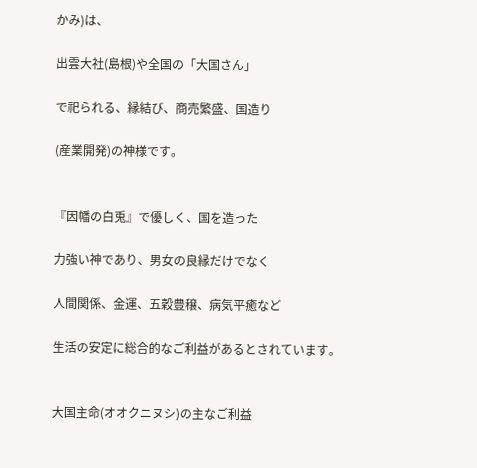かみ)は、

出雲大社(島根)や全国の「大国さん」

で祀られる、縁結び、商売繁盛、国造り

(産業開発)の神様です。


『因幡の白兎』で優しく、国を造った

力強い神であり、男女の良縁だけでなく

人間関係、金運、五穀豊穣、病気平癒など

生活の安定に総合的なご利益があるとされています。


大国主命(オオクニヌシ)の主なご利益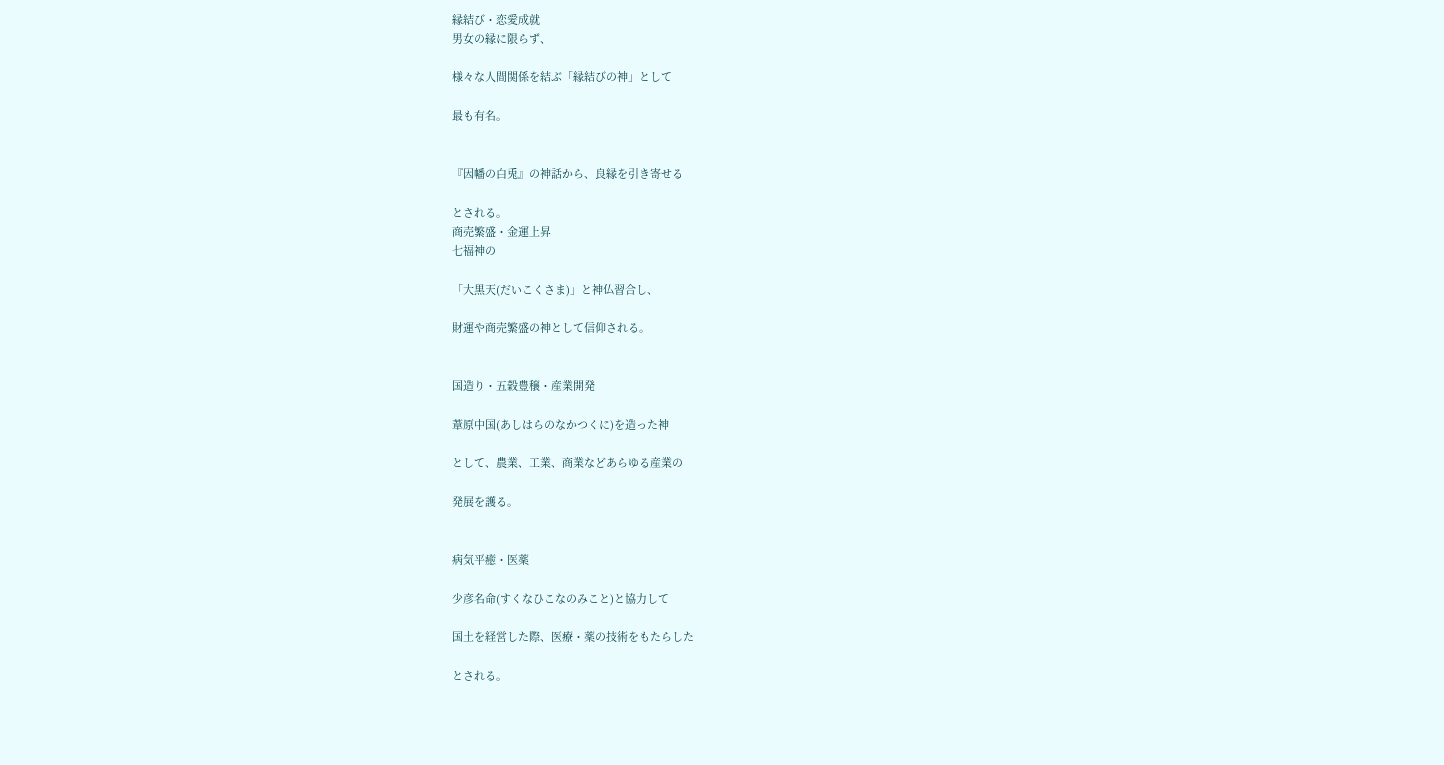縁結び・恋愛成就
男女の縁に限らず、

様々な人間関係を結ぶ「縁結びの神」として

最も有名。


『因幡の白兎』の神話から、良縁を引き寄せる

とされる。
商売繁盛・金運上昇
七福神の

「大黒天(だいこくさま)」と神仏習合し、

財運や商売繁盛の神として信仰される。


国造り・五穀豊穣・産業開発

葦原中国(あしはらのなかつくに)を造った神

として、農業、工業、商業などあらゆる産業の

発展を護る。


病気平癒・医薬

少彦名命(すくなひこなのみこと)と協力して

国土を経営した際、医療・薬の技術をもたらした

とされる。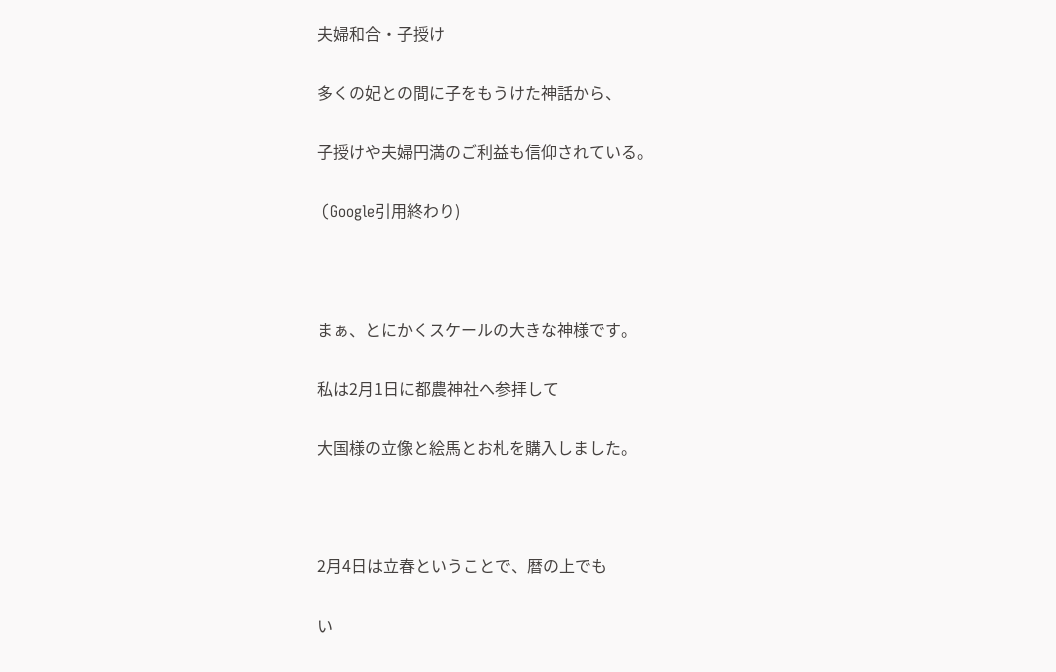夫婦和合・子授け

多くの妃との間に子をもうけた神話から、

子授けや夫婦円満のご利益も信仰されている。

 (Google引用終わり)



まぁ、とにかくスケールの大きな神様です。

私は2月1日に都農神社へ参拝して

大国様の立像と絵馬とお札を購入しました。



2月4日は立春ということで、暦の上でも

い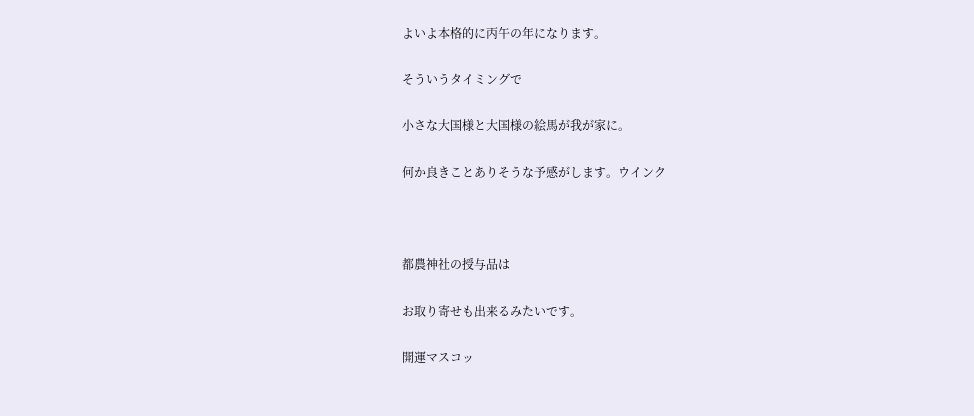よいよ本格的に丙午の年になります。

そういうタイミングで

小さな大国様と大国様の絵馬が我が家に。

何か良きことありそうな予感がします。ウインク



都農神社の授与品は

お取り寄せも出来るみたいです。

開運マスコッ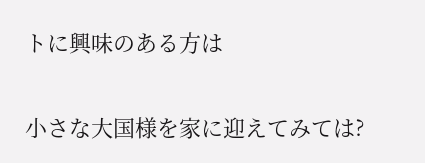トに興味のある方は

小さな大国様を家に迎えてみては?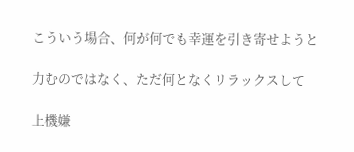こういう場合、何が何でも幸運を引き寄せようと

力むのではなく、ただ何となくリラックスして

上機嫌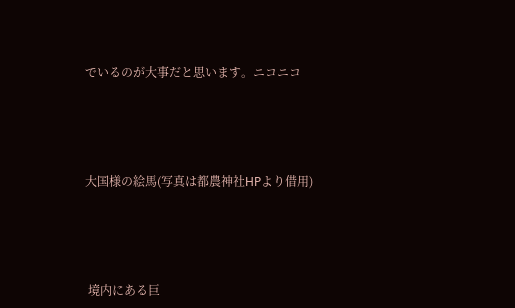でいるのが大事だと思います。ニコニコ





大国様の絵馬(写真は都農神社HPより借用)





 境内にある巨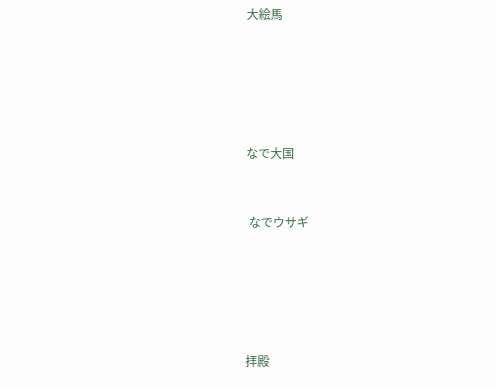大絵馬







なで大国



 なでウサギ







拝殿